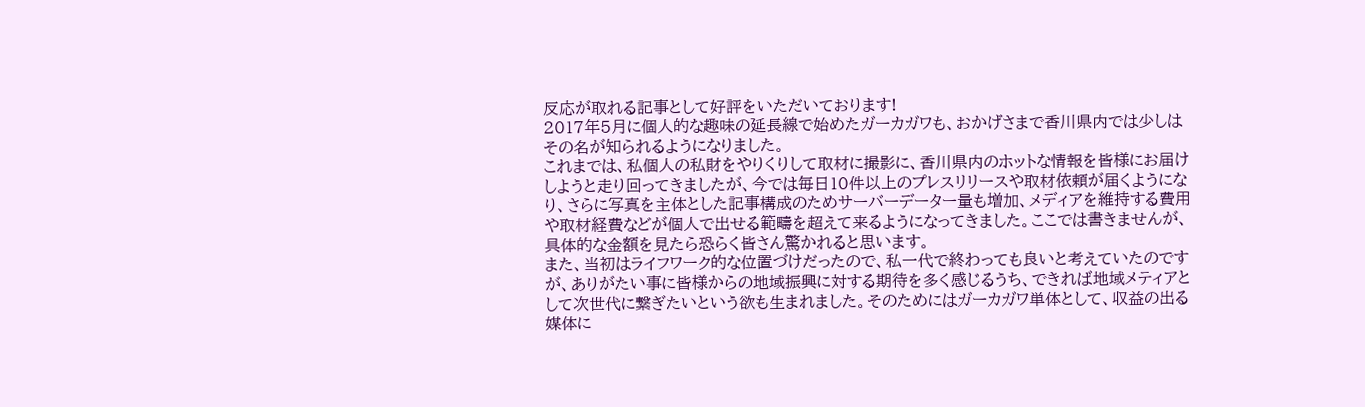反応が取れる記事として好評をいただいております!
2017年5月に個人的な趣味の延長線で始めたガーカガワも、おかげさまで香川県内では少しはその名が知られるようになりました。
これまでは、私個人の私財をやりくりして取材に撮影に、香川県内のホットな情報を皆様にお届けしようと走り回ってきましたが、今では毎日10件以上のプレスリリースや取材依頼が届くようになり、さらに写真を主体とした記事構成のためサーバーデーター量も増加、メディアを維持する費用や取材経費などが個人で出せる範疇を超えて来るようになってきました。ここでは書きませんが、具体的な金額を見たら恐らく皆さん驚かれると思います。
また、当初はライフワーク的な位置づけだったので、私一代で終わっても良いと考えていたのですが、ありがたい事に皆様からの地域振興に対する期待を多く感じるうち、できれば地域メティアとして次世代に繋ぎたいという欲も生まれました。そのためにはガーカガワ単体として、収益の出る媒体に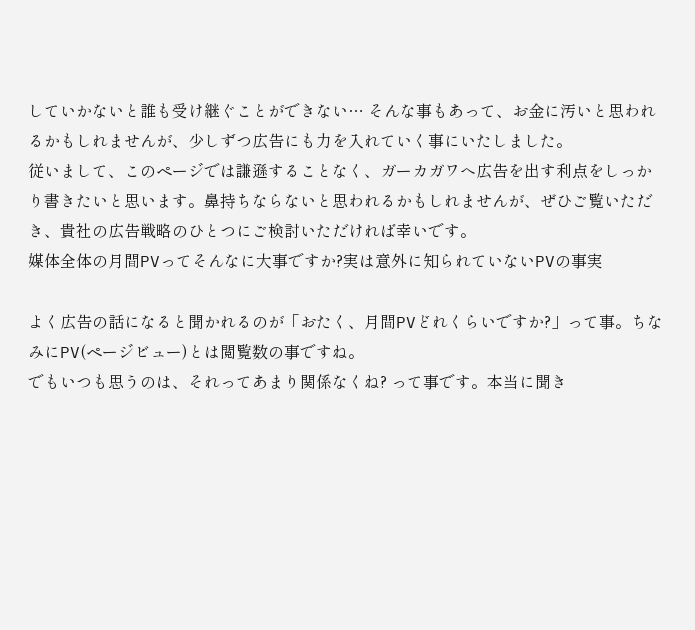していかないと誰も受け継ぐことができない… そんな事もあって、お金に汚いと思われるかもしれませんが、少しずつ広告にも力を入れていく事にいたしました。
従いまして、このページでは謙遜することなく、ガーカガワへ広告を出す利点をしっかり書きたいと思います。鼻持ちならないと思われるかもしれませんが、ぜひご覧いただき、貴社の広告戦略のひとつにご検討いただければ幸いです。
媒体全体の月間PVってそんなに大事ですか?実は意外に知られていないPVの事実

よく広告の話になると聞かれるのが「おたく、月間PVどれくらいですか?」って事。ちなみにPV(ページビュー)とは閲覧数の事ですね。
でもいつも思うのは、それってあまり関係なくね? って事です。本当に聞き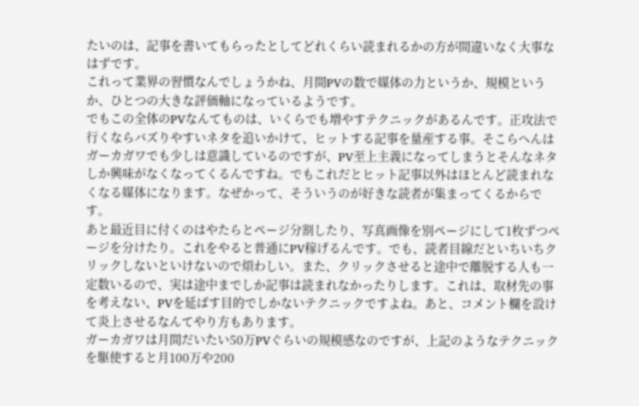たいのは、記事を書いてもらったとしてどれくらい読まれるかの方が間違いなく大事なはずです。
これって業界の習慣なんでしょうかね、月間PVの数で媒体の力というか、規模というか、ひとつの大きな評価軸になっているようです。
でもこの全体のPVなんてものは、いくらでも増やすテクニックがあるんです。正攻法で行くならバズりやすいネタを追いかけて、ヒットする記事を量産する事。そこらへんはガーカガワでも少しは意識しているのですが、PV至上主義になってしまうとそんなネタしか興味がなくなってくるんですね。でもこれだとヒット記事以外はほとんど読まれなくなる媒体になります。なぜかって、そういうのが好きな読者が集まってくるからです。
あと最近目に付くのはやたらとページ分割したり、写真画像を別ページにして1枚ずつページを分けたり。これをやると普通にPV稼げるんです。でも、読者目線だといちいちクリックしないといけないので煩わしい。また、クリックさせると途中で離脱する人も一定数いるので、実は途中までしか記事は読まれなかったりします。これは、取材先の事を考えない、PVを延ばす目的でしかないテクニックですよね。あと、コメント欄を設けて炎上させるなんてやり方もあります。
ガーカガワは月間だいたい50万PVぐらいの規模感なのですが、上記のようなテクニックを駆使すると月100万や200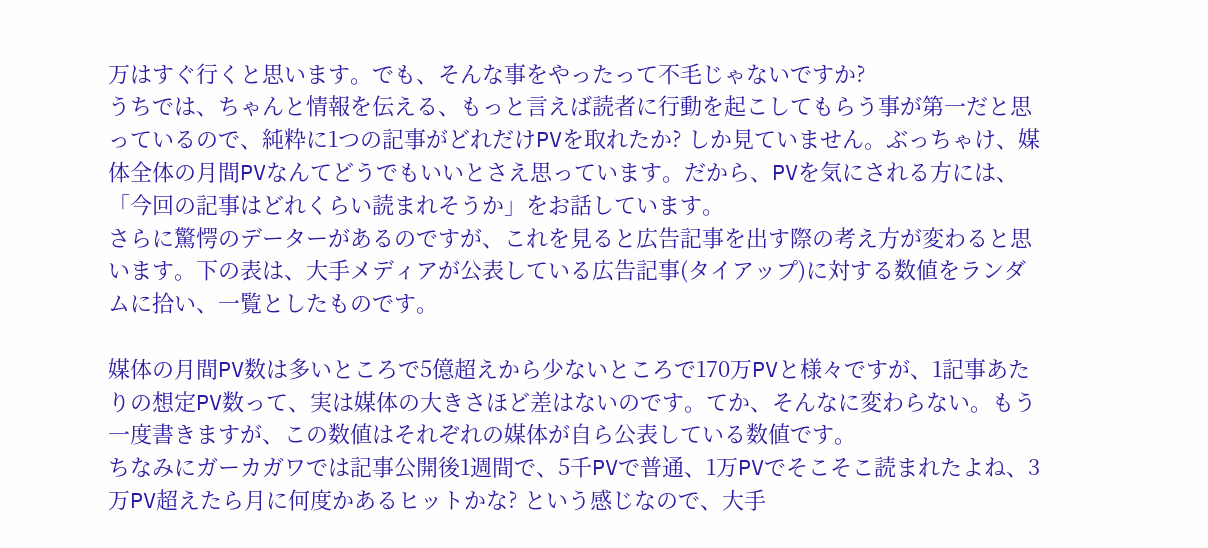万はすぐ行くと思います。でも、そんな事をやったって不毛じゃないですか?
うちでは、ちゃんと情報を伝える、もっと言えば読者に行動を起こしてもらう事が第一だと思っているので、純粋に1つの記事がどれだけPVを取れたか? しか見ていません。ぶっちゃけ、媒体全体の月間PVなんてどうでもいいとさえ思っています。だから、PVを気にされる方には、「今回の記事はどれくらい読まれそうか」をお話しています。
さらに驚愕のデーターがあるのですが、これを見ると広告記事を出す際の考え方が変わると思います。下の表は、大手メディアが公表している広告記事(タイアップ)に対する数値をランダムに拾い、一覧としたものです。

媒体の月間PV数は多いところで5億超えから少ないところで170万PVと様々ですが、1記事あたりの想定PV数って、実は媒体の大きさほど差はないのです。てか、そんなに変わらない。もう一度書きますが、この数値はそれぞれの媒体が自ら公表している数値です。
ちなみにガーカガワでは記事公開後1週間で、5千PVで普通、1万PVでそこそこ読まれたよね、3万PV超えたら月に何度かあるヒットかな? という感じなので、大手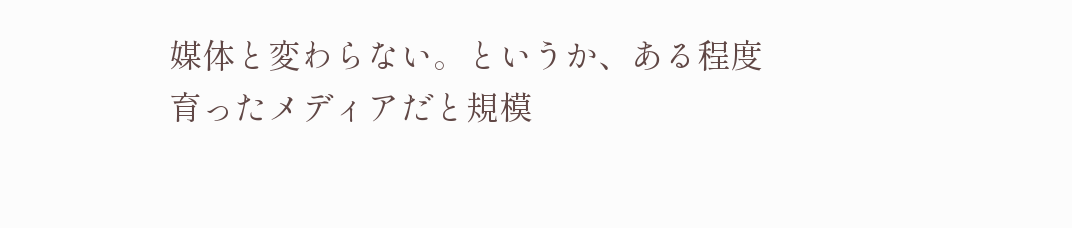媒体と変わらない。というか、ある程度育ったメディアだと規模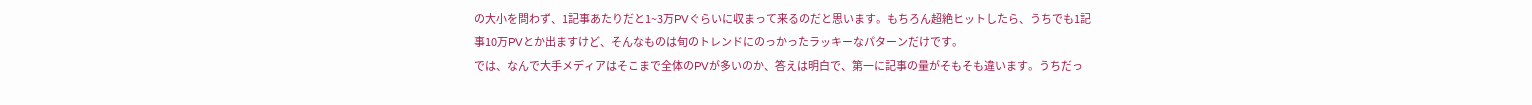の大小を問わず、1記事あたりだと1~3万PVぐらいに収まって来るのだと思います。もちろん超絶ヒットしたら、うちでも1記事10万PVとか出ますけど、そんなものは旬のトレンドにのっかったラッキーなパターンだけです。
では、なんで大手メディアはそこまで全体のPVが多いのか、答えは明白で、第一に記事の量がそもそも違います。うちだっ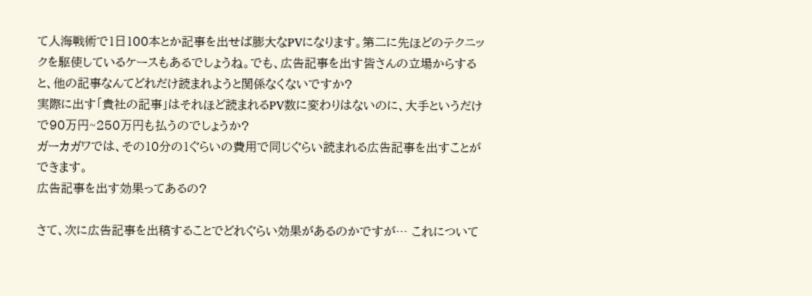て人海戦術で1日100本とか記事を出せば膨大なPVになります。第二に先ほどのテクニックを駆使しているケースもあるでしょうね。でも、広告記事を出す皆さんの立場からすると、他の記事なんてどれだけ読まれようと関係なくないですか?
実際に出す「貴社の記事」はそれほど読まれるPV数に変わりはないのに、大手というだけで90万円~250万円も払うのでしょうか?
ガーカガワでは、その10分の1ぐらいの費用で同じぐらい読まれる広告記事を出すことができます。
広告記事を出す効果ってあるの?

さて、次に広告記事を出稿することでどれぐらい効果があるのかですが… これについて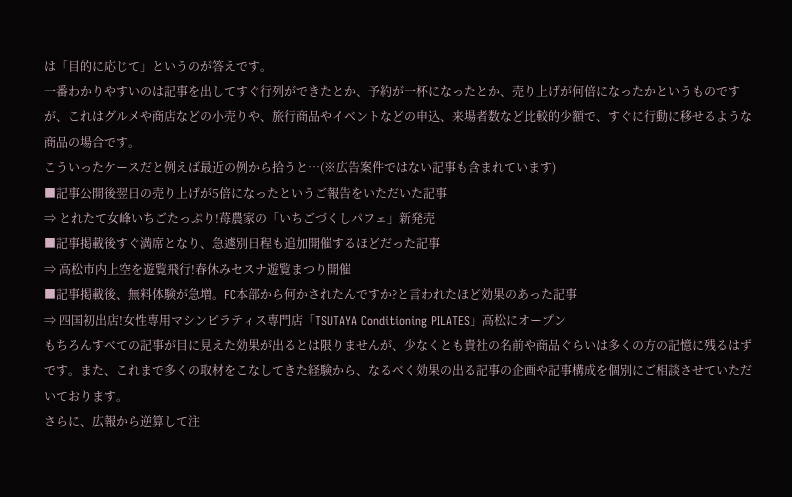は「目的に応じて」というのが答えです。
一番わかりやすいのは記事を出してすぐ行列ができたとか、予約が一杯になったとか、売り上げが何倍になったかというものですが、これはグルメや商店などの小売りや、旅行商品やイベントなどの申込、来場者数など比較的少額で、すぐに行動に移せるような商品の場合です。
こういったケースだと例えば最近の例から拾うと…(※広告案件ではない記事も含まれています)
■記事公開後翌日の売り上げが5倍になったというご報告をいただいた記事
⇒ とれたて女峰いちごたっぷり!苺農家の「いちごづくしパフェ」新発売
■記事掲載後すぐ満席となり、急遽別日程も追加開催するほどだった記事
⇒ 高松市内上空を遊覧飛行!春休みセスナ遊覧まつり開催
■記事掲載後、無料体験が急増。FC本部から何かされたんですか?と言われたほど効果のあった記事
⇒ 四国初出店!女性専用マシンピラティス専門店「TSUTAYA Conditioning PILATES」高松にオープン
もちろんすべての記事が目に見えた効果が出るとは限りませんが、少なくとも貴社の名前や商品ぐらいは多くの方の記憶に残るはずです。また、これまで多くの取材をこなしてきた経験から、なるべく効果の出る記事の企画や記事構成を個別にご相談させていただいております。
さらに、広報から逆算して注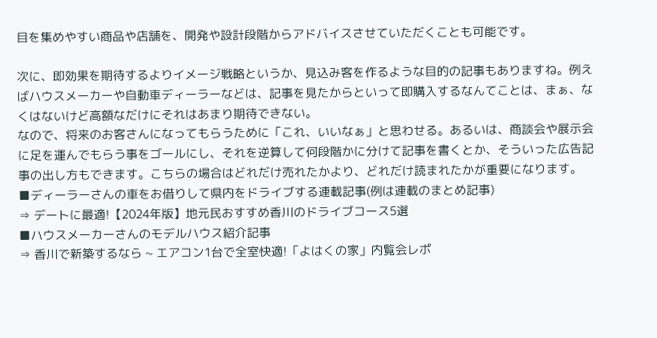目を集めやすい商品や店舗を、開発や設計段階からアドバイスさせていただくことも可能です。

次に、即効果を期待するよりイメージ戦略というか、見込み客を作るような目的の記事もありますね。例えばハウスメーカーや自動車ディーラーなどは、記事を見たからといって即購入するなんてことは、まぁ、なくはないけど高額なだけにそれはあまり期待できない。
なので、将来のお客さんになってもらうために「これ、いいなぁ」と思わせる。あるいは、商談会や展示会に足を運んでもらう事をゴールにし、それを逆算して何段階かに分けて記事を書くとか、そういった広告記事の出し方もできます。こちらの場合はどれだけ売れたかより、どれだけ読まれたかが重要になります。
■ディーラーさんの車をお借りして県内をドライブする連載記事(例は連載のまとめ記事)
⇒ デートに最適!【2024年版】地元民おすすめ香川のドライブコース5選
■ハウスメーカーさんのモデルハウス紹介記事
⇒ 香川で新築するなら ~ エアコン1台で全室快適!「よはくの家」内覧会レポ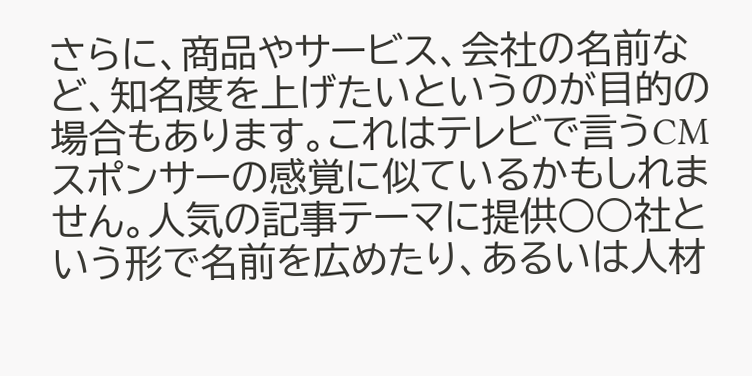さらに、商品やサービス、会社の名前など、知名度を上げたいというのが目的の場合もあります。これはテレビで言うCMスポンサーの感覚に似ているかもしれません。人気の記事テーマに提供○○社という形で名前を広めたり、あるいは人材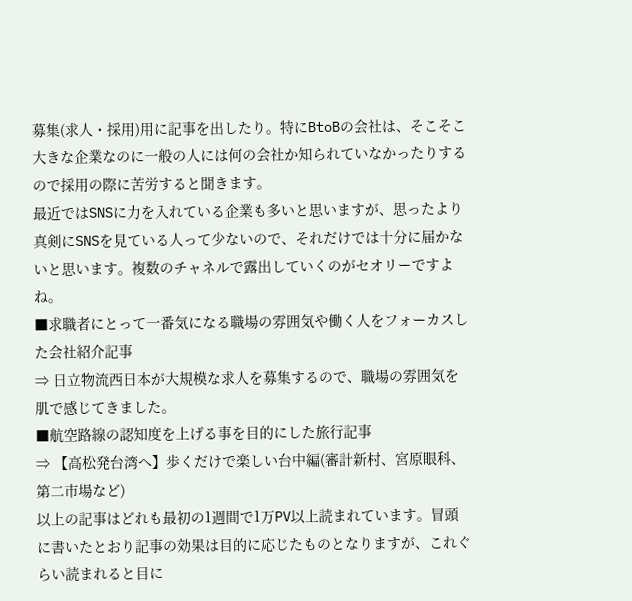募集(求人・採用)用に記事を出したり。特にBtoBの会社は、そこそこ大きな企業なのに一般の人には何の会社か知られていなかったりするので採用の際に苦労すると聞きます。
最近ではSNSに力を入れている企業も多いと思いますが、思ったより真剣にSNSを見ている人って少ないので、それだけでは十分に届かないと思います。複数のチャネルで露出していくのがセオリーですよね。
■求職者にとって一番気になる職場の雰囲気や働く人をフォーカスした会社紹介記事
⇒ 日立物流西日本が大規模な求人を募集するので、職場の雰囲気を肌で感じてきました。
■航空路線の認知度を上げる事を目的にした旅行記事
⇒ 【高松発台湾へ】歩くだけで楽しい台中編(審計新村、宮原眼科、第二市場など)
以上の記事はどれも最初の1週間で1万PV以上読まれています。冒頭に書いたとおり記事の効果は目的に応じたものとなりますが、これぐらい読まれると目に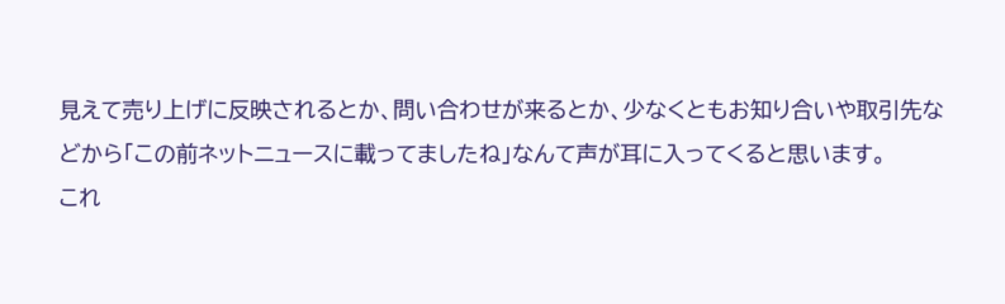見えて売り上げに反映されるとか、問い合わせが来るとか、少なくともお知り合いや取引先などから「この前ネットニュースに載ってましたね」なんて声が耳に入ってくると思います。
これ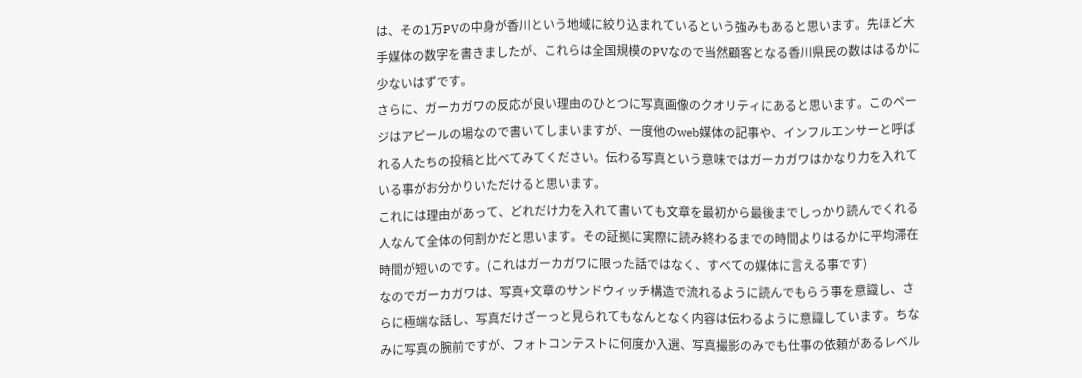は、その1万PVの中身が香川という地域に絞り込まれているという強みもあると思います。先ほど大手媒体の数字を書きましたが、これらは全国規模のPVなので当然顧客となる香川県民の数ははるかに少ないはずです。
さらに、ガーカガワの反応が良い理由のひとつに写真画像のクオリティにあると思います。このページはアピールの場なので書いてしまいますが、一度他のweb媒体の記事や、インフルエンサーと呼ばれる人たちの投稿と比べてみてください。伝わる写真という意味ではガーカガワはかなり力を入れている事がお分かりいただけると思います。
これには理由があって、どれだけ力を入れて書いても文章を最初から最後までしっかり読んでくれる人なんて全体の何割かだと思います。その証拠に実際に読み終わるまでの時間よりはるかに平均滞在時間が短いのです。(これはガーカガワに限った話ではなく、すべての媒体に言える事です)
なのでガーカガワは、写真+文章のサンドウィッチ構造で流れるように読んでもらう事を意識し、さらに極端な話し、写真だけざーっと見られてもなんとなく内容は伝わるように意識しています。ちなみに写真の腕前ですが、フォトコンテストに何度か入選、写真撮影のみでも仕事の依頼があるレベル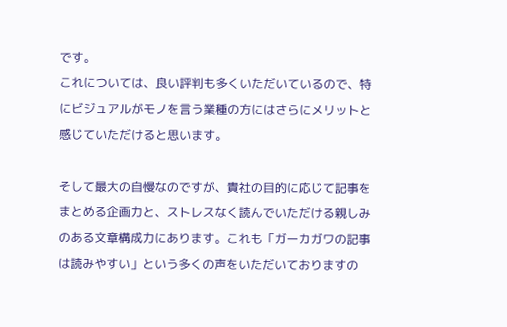です。
これについては、良い評判も多くいただいているので、特にビジュアルがモノを言う業種の方にはさらにメリットと感じていただけると思います。

そして最大の自慢なのですが、貴社の目的に応じて記事をまとめる企画力と、ストレスなく読んでいただける親しみのある文章構成力にあります。これも「ガーカガワの記事は読みやすい」という多くの声をいただいておりますの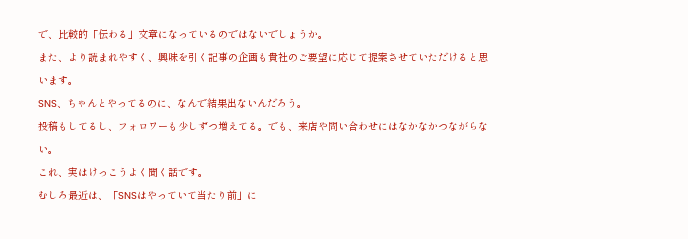で、比較的「伝わる」文章になっているのではないでしょうか。
また、より読まれやすく、興味を引く記事の企画も貴社のご要望に応じて提案させていただけると思います。
SNS、ちゃんとやってるのに、なんで結果出ないんだろう。
投稿もしてるし、フォロワーも少しずつ増えてる。でも、来店や問い合わせにはなかなかつながらない。
これ、実はけっこうよく聞く話です。
むしろ最近は、「SNSはやっていて当たり前」に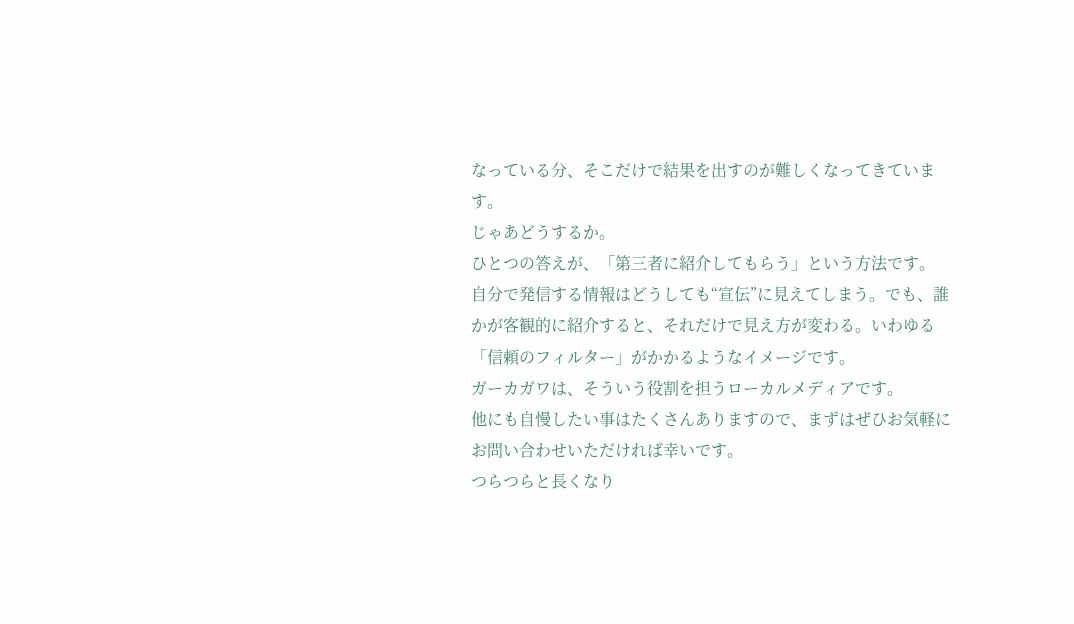なっている分、そこだけで結果を出すのが難しくなってきています。
じゃあどうするか。
ひとつの答えが、「第三者に紹介してもらう」という方法です。
自分で発信する情報はどうしても“宣伝”に見えてしまう。でも、誰かが客観的に紹介すると、それだけで見え方が変わる。いわゆる「信頼のフィルター」がかかるようなイメージです。
ガーカガワは、そういう役割を担うローカルメディアです。
他にも自慢したい事はたくさんありますので、まずはぜひお気軽にお問い合わせいただければ幸いです。
つらつらと長くなり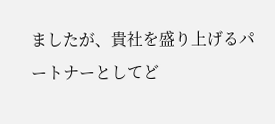ましたが、貴社を盛り上げるパートナーとしてど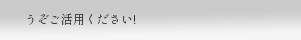うぞご活用ください!